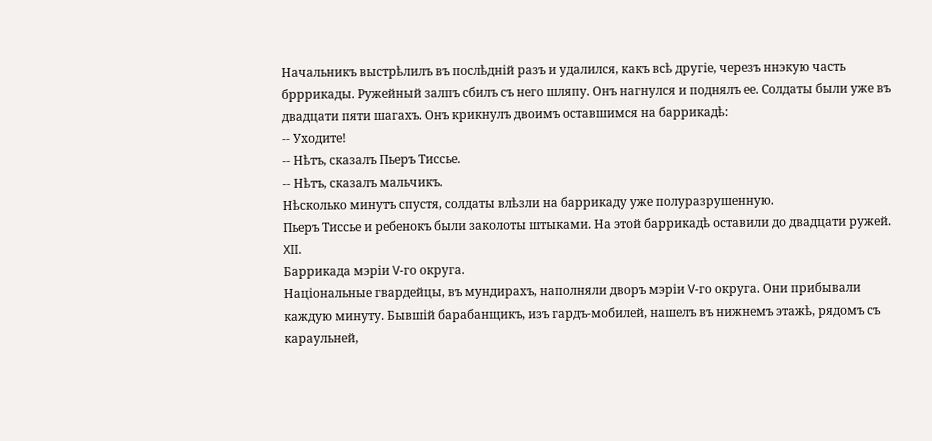Начальникъ выстрѣлилъ въ послѣдній разъ и удалился, какъ всѣ другіе, черезъ ннэкую часть брррикады. Ружейный залпъ сбилъ съ него шляпу. Онъ нагнулся и поднялъ ее. Солдаты были уже въ двадцати пяти шагахъ. Онъ крикнулъ двоимъ оставшимся на баррикадѣ:
-- Уходите!
-- Нѣтъ, сказалъ Пьеръ Тиссье.
-- Нѣтъ, сказалъ мальчикъ.
Нѣсколько минутъ спустя, солдаты влѣзли на баррикаду уже полуразрушенную.
Пьеръ Тиссье и ребенокъ были заколоты штыками. На этой баррикадѣ оставили до двадцати ружей.
XII.
Баррикада мэріи V-го округа.
Національные гвардейцы, въ мундирахъ, наполняли дворъ мэріи V-го округа. Они прибывали каждую минуту. Бывшій барабанщикъ, изъ гардъ-мобилей, нашелъ въ нижнемъ этажѣ, рядомъ съ караульней,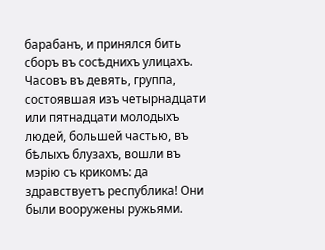барабанъ, и принялся бить сборъ въ сосѣднихъ улицахъ. Часовъ въ девять, группа, состоявшая изъ четырнадцати или пятнадцати молодыхъ людей, большей частью, въ бѣлыхъ блузахъ, вошли въ мэрію съ крикомъ: да здравствуетъ республика! Они были вооружены ружьями.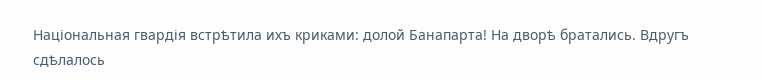Національная гвардія встрѣтила ихъ криками: долой Банапарта! На дворѣ братались. Вдругъ сдѣлалось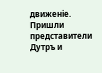движеніе. Пришли представители Дутръ и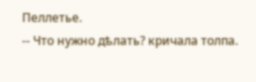Пеллетье.
-- Что нужно дѣлать? кричала толпа.